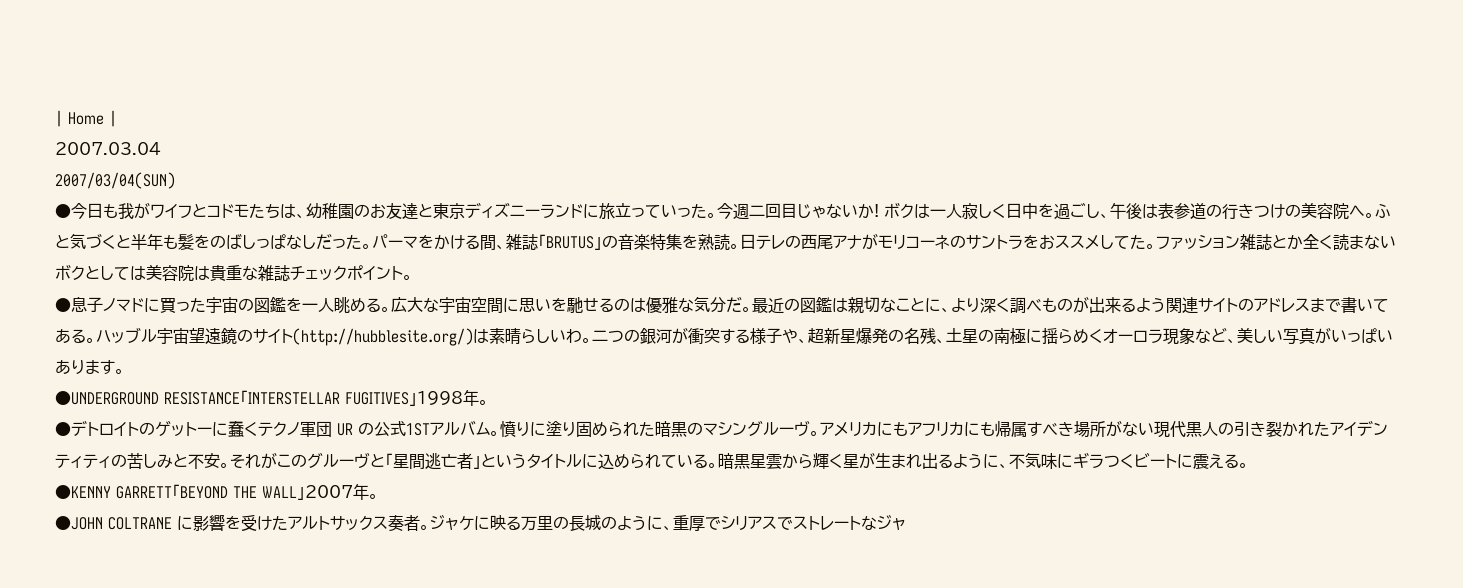| Home |
2007.03.04
2007/03/04(SUN)
●今日も我がワイフとコドモたちは、幼稚園のお友達と東京ディズニーランドに旅立っていった。今週二回目じゃないか! ボクは一人寂しく日中を過ごし、午後は表参道の行きつけの美容院へ。ふと気づくと半年も髪をのばしっぱなしだった。パーマをかける間、雑誌「BRUTUS」の音楽特集を熟読。日テレの西尾アナがモリコーネのサントラをおススメしてた。ファッション雑誌とか全く読まないボクとしては美容院は貴重な雑誌チェックポイント。
●息子ノマドに買った宇宙の図鑑を一人眺める。広大な宇宙空間に思いを馳せるのは優雅な気分だ。最近の図鑑は親切なことに、より深く調べものが出来るよう関連サイトのアドレスまで書いてある。ハッブル宇宙望遠鏡のサイト(http://hubblesite.org/)は素晴らしいわ。二つの銀河が衝突する様子や、超新星爆発の名残、土星の南極に揺らめくオーロラ現象など、美しい写真がいっぱいあります。
●UNDERGROUND RESISTANCE「INTERSTELLAR FUGITIVES」1998年。
●デトロイトのゲットーに蠢くテクノ軍団 UR の公式1STアルバム。憤りに塗り固められた暗黒のマシングルーヴ。アメリカにもアフリカにも帰属すべき場所がない現代黒人の引き裂かれたアイデンティティの苦しみと不安。それがこのグルーヴと「星間逃亡者」というタイトルに込められている。暗黒星雲から輝く星が生まれ出るように、不気味にギラつくビートに震える。
●KENNY GARRETT「BEYOND THE WALL」2007年。
●JOHN COLTRANE に影響を受けたアルトサックス奏者。ジャケに映る万里の長城のように、重厚でシリアスでストレートなジャ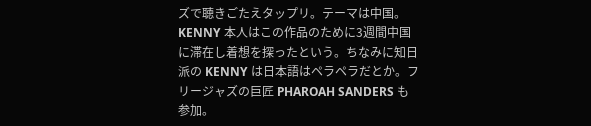ズで聴きごたえタップリ。テーマは中国。KENNY 本人はこの作品のために3週間中国に滞在し着想を探ったという。ちなみに知日派の KENNY は日本語はペラペラだとか。フリージャズの巨匠 PHAROAH SANDERS も参加。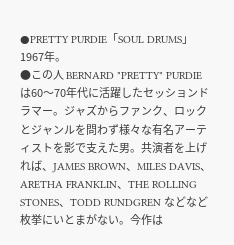●PRETTY PURDIE「SOUL DRUMS」1967年。
●この人 BERNARD "PRETTY" PURDIE は60〜70年代に活躍したセッションドラマー。ジャズからファンク、ロックとジャンルを問わず様々な有名アーティストを影で支えた男。共演者を上げれば、JAMES BROWN、MILES DAVIS、ARETHA FRANKLIN、THE ROLLING STONES、TODD RUNDGREN などなど枚挙にいとまがない。今作は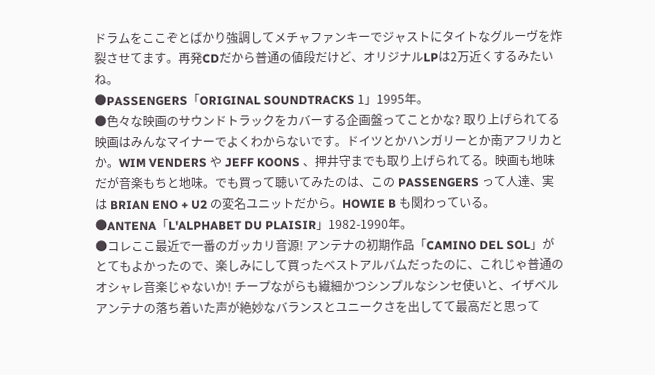ドラムをここぞとばかり強調してメチャファンキーでジャストにタイトなグルーヴを炸裂させてます。再発CDだから普通の値段だけど、オリジナルLPは2万近くするみたいね。
●PASSENGERS「ORIGINAL SOUNDTRACKS 1」1995年。
●色々な映画のサウンドトラックをカバーする企画盤ってことかな? 取り上げられてる映画はみんなマイナーでよくわからないです。ドイツとかハンガリーとか南アフリカとか。WIM VENDERS や JEFF KOONS 、押井守までも取り上げられてる。映画も地味だが音楽もちと地味。でも買って聴いてみたのは、この PASSENGERS って人達、実は BRIAN ENO + U2 の変名ユニットだから。HOWIE B も関わっている。
●ANTENA「L'ALPHABET DU PLAISIR」1982-1990年。
●コレここ最近で一番のガッカリ音源! アンテナの初期作品「CAMINO DEL SOL」がとてもよかったので、楽しみにして買ったベストアルバムだったのに、これじゃ普通のオシャレ音楽じゃないか! チープながらも繊細かつシンプルなシンセ使いと、イザベルアンテナの落ち着いた声が絶妙なバランスとユニークさを出してて最高だと思って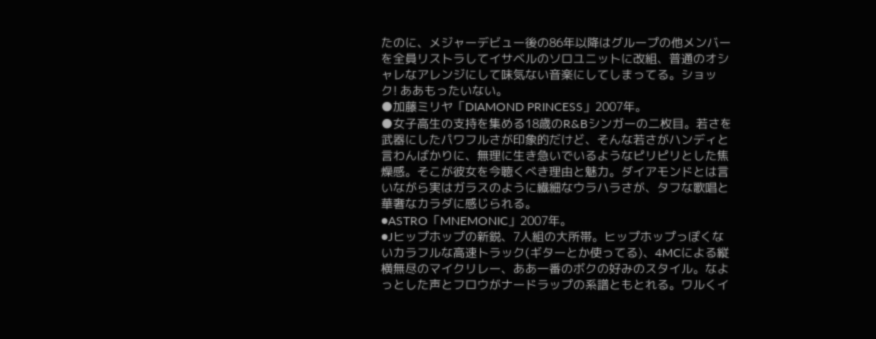たのに、メジャーデビュー後の86年以降はグループの他メンバーを全員リストラしてイサベルのソロユニットに改組、普通のオシャレなアレンジにして味気ない音楽にしてしまってる。ショック! ああもったいない。
●加藤ミリヤ「DIAMOND PRINCESS」2007年。
●女子高生の支持を集める18歳のR&Bシンガーの二枚目。若さを武器にしたパワフルさが印象的だけど、そんな若さがハンディと言わんばかりに、無理に生き急いでいるようなピリピリとした焦燥感。そこが彼女を今聴くべき理由と魅力。ダイアモンドとは言いながら実はガラスのように繊細なウラハラさが、タフな歌唱と華奢なカラダに感じられる。
●ASTRO「MNEMONIC」2007年。
●Jヒップホップの新鋭、7人組の大所帯。ヒップホップっぽくないカラフルな高速トラック(ギターとか使ってる)、4MCによる縦横無尽のマイクリレー、ああ一番のボクの好みのスタイル。なよっとした声とフロウがナードラップの系譜ともとれる。ワルくイ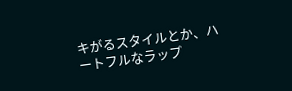キがるスタイルとか、ハートフルなラップ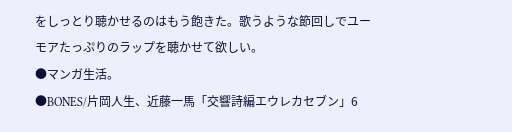をしっとり聴かせるのはもう飽きた。歌うような節回しでユーモアたっぷりのラップを聴かせて欲しい。
●マンガ生活。
●BONES/片岡人生、近藤一馬「交響詩編エウレカセブン」6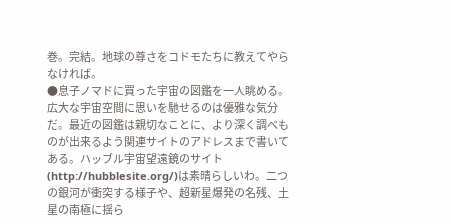巻。完結。地球の尊さをコドモたちに教えてやらなければ。
●息子ノマドに買った宇宙の図鑑を一人眺める。広大な宇宙空間に思いを馳せるのは優雅な気分だ。最近の図鑑は親切なことに、より深く調べものが出来るよう関連サイトのアドレスまで書いてある。ハッブル宇宙望遠鏡のサイト(http://hubblesite.org/)は素晴らしいわ。二つの銀河が衝突する様子や、超新星爆発の名残、土星の南極に揺ら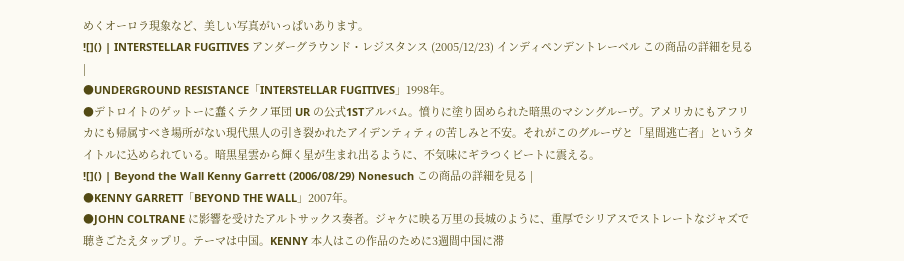めくオーロラ現象など、美しい写真がいっぱいあります。
![]() | INTERSTELLAR FUGITIVES アンダーグラウンド・レジスタンス (2005/12/23) インディペンデントレーベル この商品の詳細を見る |
●UNDERGROUND RESISTANCE「INTERSTELLAR FUGITIVES」1998年。
●デトロイトのゲットーに蠢くテクノ軍団 UR の公式1STアルバム。憤りに塗り固められた暗黒のマシングルーヴ。アメリカにもアフリカにも帰属すべき場所がない現代黒人の引き裂かれたアイデンティティの苦しみと不安。それがこのグルーヴと「星間逃亡者」というタイトルに込められている。暗黒星雲から輝く星が生まれ出るように、不気味にギラつくビートに震える。
![]() | Beyond the Wall Kenny Garrett (2006/08/29) Nonesuch この商品の詳細を見る |
●KENNY GARRETT「BEYOND THE WALL」2007年。
●JOHN COLTRANE に影響を受けたアルトサックス奏者。ジャケに映る万里の長城のように、重厚でシリアスでストレートなジャズで聴きごたえタップリ。テーマは中国。KENNY 本人はこの作品のために3週間中国に滞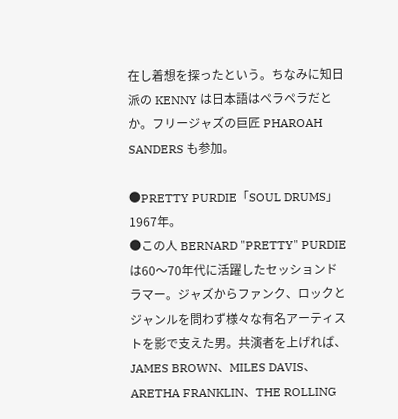在し着想を探ったという。ちなみに知日派の KENNY は日本語はペラペラだとか。フリージャズの巨匠 PHAROAH SANDERS も参加。

●PRETTY PURDIE「SOUL DRUMS」1967年。
●この人 BERNARD "PRETTY" PURDIE は60〜70年代に活躍したセッションドラマー。ジャズからファンク、ロックとジャンルを問わず様々な有名アーティストを影で支えた男。共演者を上げれば、JAMES BROWN、MILES DAVIS、ARETHA FRANKLIN、THE ROLLING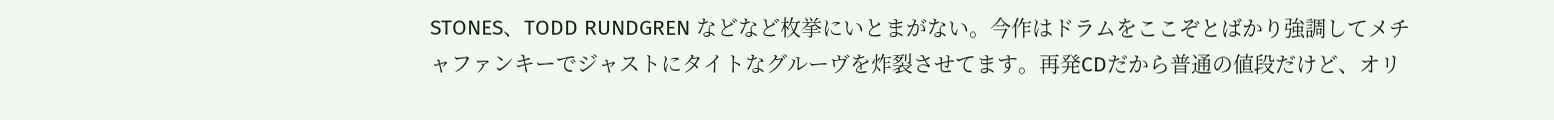STONES、TODD RUNDGREN などなど枚挙にいとまがない。今作はドラムをここぞとばかり強調してメチャファンキーでジャストにタイトなグルーヴを炸裂させてます。再発CDだから普通の値段だけど、オリ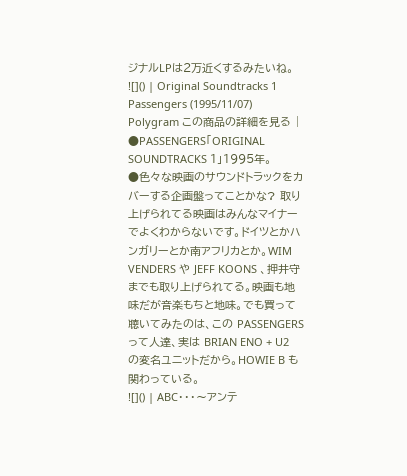ジナルLPは2万近くするみたいね。
![]() | Original Soundtracks 1 Passengers (1995/11/07) Polygram この商品の詳細を見る |
●PASSENGERS「ORIGINAL SOUNDTRACKS 1」1995年。
●色々な映画のサウンドトラックをカバーする企画盤ってことかな? 取り上げられてる映画はみんなマイナーでよくわからないです。ドイツとかハンガリーとか南アフリカとか。WIM VENDERS や JEFF KOONS 、押井守までも取り上げられてる。映画も地味だが音楽もちと地味。でも買って聴いてみたのは、この PASSENGERS って人達、実は BRIAN ENO + U2 の変名ユニットだから。HOWIE B も関わっている。
![]() | ABC・・・〜アンテ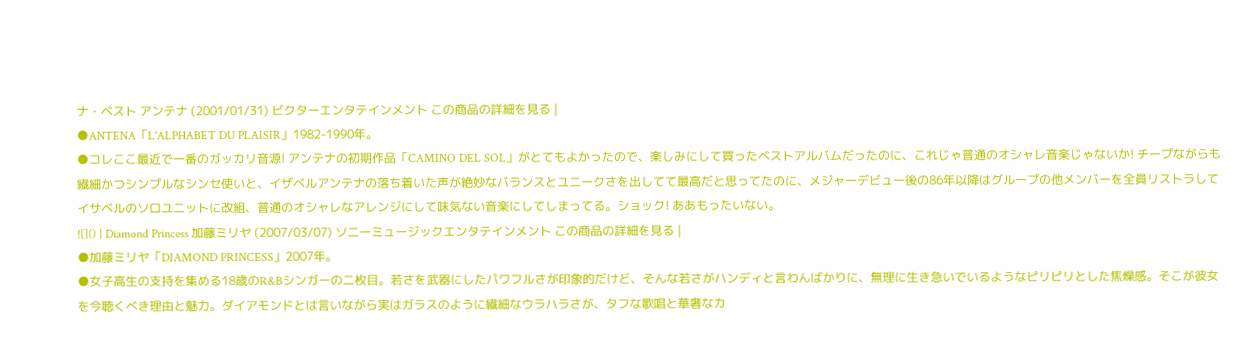ナ・ベスト アンテナ (2001/01/31) ビクターエンタテインメント この商品の詳細を見る |
●ANTENA「L'ALPHABET DU PLAISIR」1982-1990年。
●コレここ最近で一番のガッカリ音源! アンテナの初期作品「CAMINO DEL SOL」がとてもよかったので、楽しみにして買ったベストアルバムだったのに、これじゃ普通のオシャレ音楽じゃないか! チープながらも繊細かつシンプルなシンセ使いと、イザベルアンテナの落ち着いた声が絶妙なバランスとユニークさを出してて最高だと思ってたのに、メジャーデビュー後の86年以降はグループの他メンバーを全員リストラしてイサベルのソロユニットに改組、普通のオシャレなアレンジにして味気ない音楽にしてしまってる。ショック! ああもったいない。
![]() | Diamond Princess 加藤ミリヤ (2007/03/07) ソニーミュージックエンタテインメント この商品の詳細を見る |
●加藤ミリヤ「DIAMOND PRINCESS」2007年。
●女子高生の支持を集める18歳のR&Bシンガーの二枚目。若さを武器にしたパワフルさが印象的だけど、そんな若さがハンディと言わんばかりに、無理に生き急いでいるようなピリピリとした焦燥感。そこが彼女を今聴くべき理由と魅力。ダイアモンドとは言いながら実はガラスのように繊細なウラハラさが、タフな歌唱と華奢なカ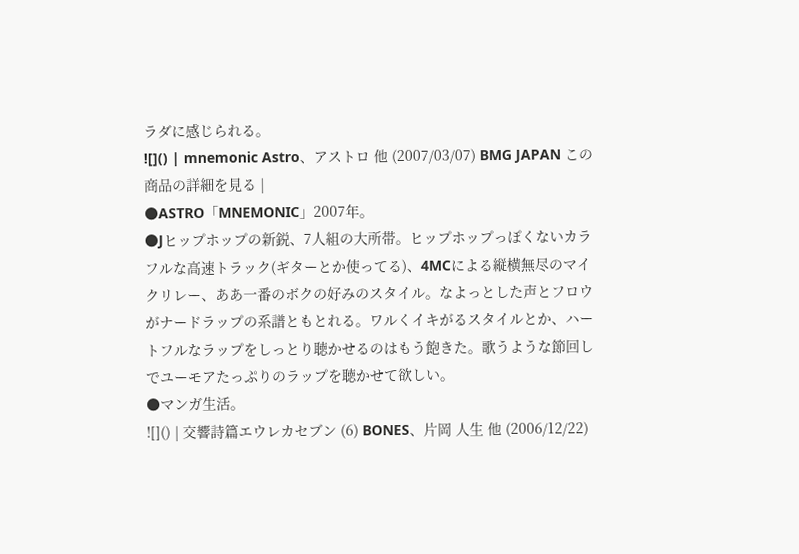ラダに感じられる。
![]() | mnemonic Astro、アストロ 他 (2007/03/07) BMG JAPAN この商品の詳細を見る |
●ASTRO「MNEMONIC」2007年。
●Jヒップホップの新鋭、7人組の大所帯。ヒップホップっぽくないカラフルな高速トラック(ギターとか使ってる)、4MCによる縦横無尽のマイクリレー、ああ一番のボクの好みのスタイル。なよっとした声とフロウがナードラップの系譜ともとれる。ワルくイキがるスタイルとか、ハートフルなラップをしっとり聴かせるのはもう飽きた。歌うような節回しでユーモアたっぷりのラップを聴かせて欲しい。
●マンガ生活。
![]() | 交響詩篇エウレカセブン (6) BONES、片岡 人生 他 (2006/12/22)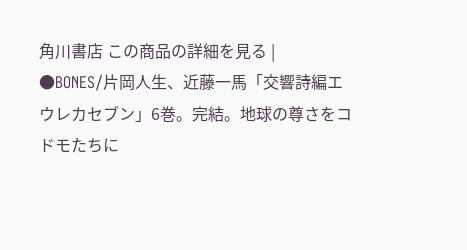角川書店 この商品の詳細を見る |
●BONES/片岡人生、近藤一馬「交響詩編エウレカセブン」6巻。完結。地球の尊さをコドモたちに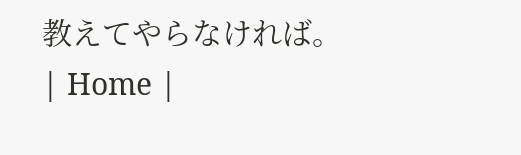教えてやらなければ。
| Home |